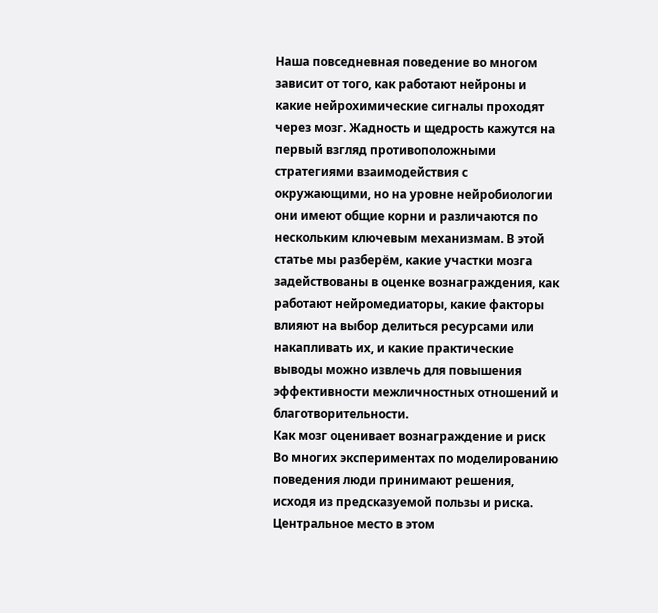Наша повседневная поведение во многом зависит от того, как работают нейроны и какие нейрохимические сигналы проходят через мозг. Жадность и щедрость кажутся на первый взгляд противоположными стратегиями взаимодействия с окружающими, но на уровне нейробиологии они имеют общие корни и различаются по нескольким ключевым механизмам. В этой статье мы разберём, какие участки мозга задействованы в оценке вознаграждения, как работают нейромедиаторы, какие факторы влияют на выбор делиться ресурсами или накапливать их, и какие практические выводы можно извлечь для повышения эффективности межличностных отношений и благотворительности.
Как мозг оценивает вознаграждение и риск
Во многих экспериментах по моделированию поведения люди принимают решения, исходя из предсказуемой пользы и риска. Центральное место в этом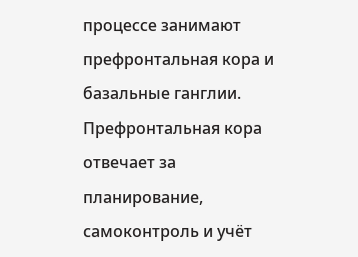процессе занимают префронтальная кора и базальные ганглии. Префронтальная кора отвечает за планирование, самоконтроль и учёт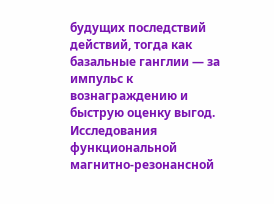будущих последствий действий, тогда как базальные ганглии — за импульс к вознаграждению и быструю оценку выгод. Исследования функциональной магнитно-резонансной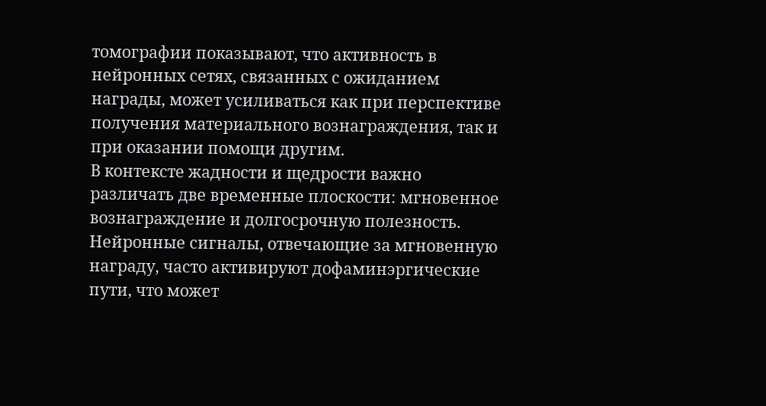томографии показывают, что активность в нейронных сетях, связанных с ожиданием награды, может усиливаться как при перспективе получения материального вознаграждения, так и при оказании помощи другим.
В контексте жадности и щедрости важно различать две временные плоскости: мгновенное вознаграждение и долгосрочную полезность. Нейронные сигналы, отвечающие за мгновенную награду, часто активируют дофаминэргические пути, что может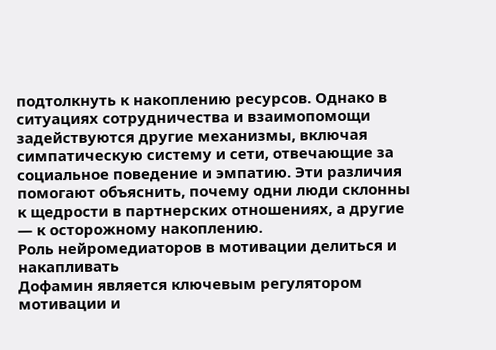подтолкнуть к накоплению ресурсов. Однако в ситуациях сотрудничества и взаимопомощи задействуются другие механизмы, включая симпатическую систему и сети, отвечающие за социальное поведение и эмпатию. Эти различия помогают объяснить, почему одни люди склонны к щедрости в партнерских отношениях, а другие — к осторожному накоплению.
Роль нейромедиаторов в мотивации делиться и накапливать
Дофамин является ключевым регулятором мотивации и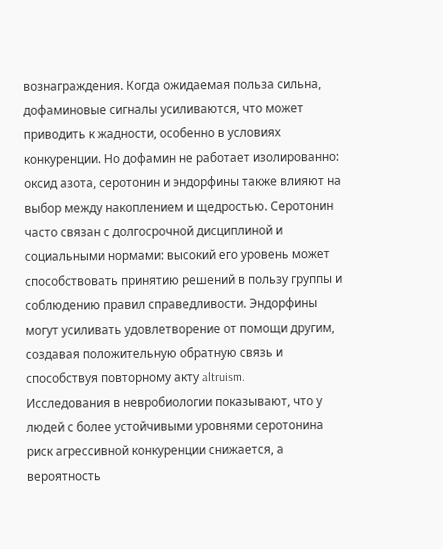вознаграждения. Когда ожидаемая польза сильна, дофаминовые сигналы усиливаются, что может приводить к жадности, особенно в условиях конкуренции. Но дофамин не работает изолированно: оксид азота, серотонин и эндорфины также влияют на выбор между накоплением и щедростью. Серотонин часто связан с долгосрочной дисциплиной и социальными нормами: высокий его уровень может способствовать принятию решений в пользу группы и соблюдению правил справедливости. Эндорфины могут усиливать удовлетворение от помощи другим, создавая положительную обратную связь и способствуя повторному акту altruism.
Исследования в невробиологии показывают, что у людей с более устойчивыми уровнями серотонина риск агрессивной конкуренции снижается, а вероятность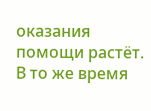оказания помощи растёт. В то же время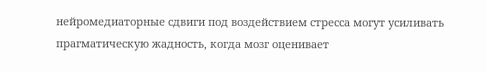нейромедиаторные сдвиги под воздействием стресса могут усиливать прагматическую жадность, когда мозг оценивает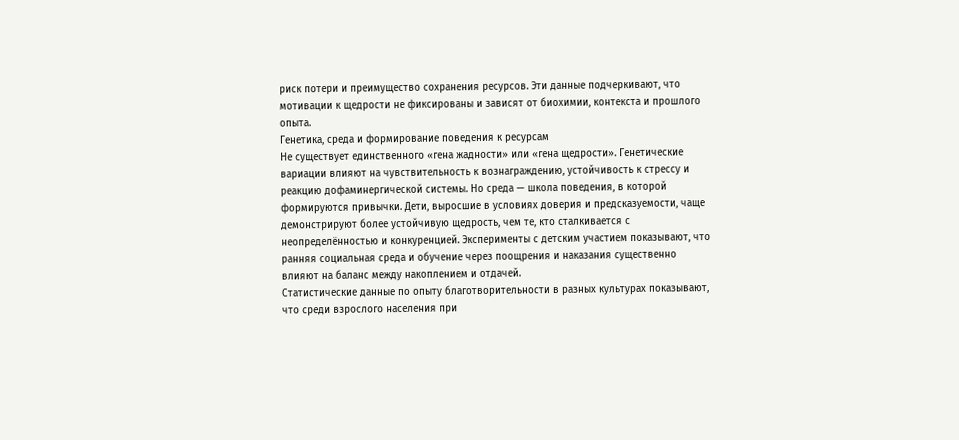риск потери и преимущество сохранения ресурсов. Эти данные подчеркивают, что мотивации к щедрости не фиксированы и зависят от биохимии, контекста и прошлого опыта.
Генетика, среда и формирование поведения к ресурсам
Не существует единственного «гена жадности» или «гена щедрости». Генетические вариации влияют на чувствительность к вознаграждению, устойчивость к стрессу и реакцию дофаминергической системы. Но среда — школа поведения, в которой формируются привычки. Дети, выросшие в условиях доверия и предсказуемости, чаще демонстрируют более устойчивую щедрость, чем те, кто сталкивается с неопределённостью и конкуренцией. Эксперименты с детским участием показывают, что ранняя социальная среда и обучение через поощрения и наказания существенно влияют на баланс между накоплением и отдачей.
Статистические данные по опыту благотворительности в разных культурах показывают, что среди взрослого населения при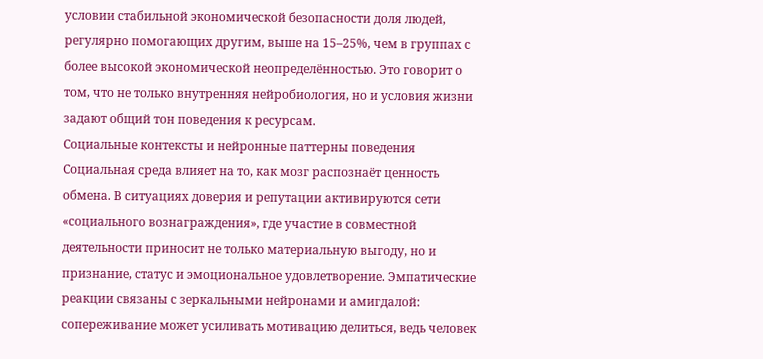условии стабильной экономической безопасности доля людей, регулярно помогающих другим, выше на 15–25%, чем в группах с более высокой экономической неопределённостью. Это говорит о том, что не только внутренняя нейробиология, но и условия жизни задают общий тон поведения к ресурсам.
Социальные контексты и нейронные паттерны поведения
Социальная среда влияет на то, как мозг распознаёт ценность обмена. В ситуациях доверия и репутации активируются сети «социального вознаграждения», где участие в совместной деятельности приносит не только материальную выгоду, но и признание, статус и эмоциональное удовлетворение. Эмпатические реакции связаны с зеркальными нейронами и амигдалой: сопереживание может усиливать мотивацию делиться, ведь человек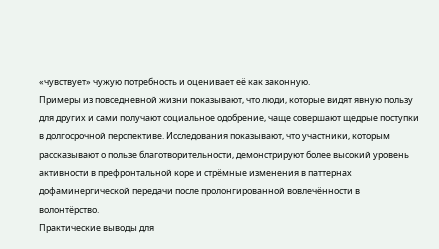«чувствует» чужую потребность и оценивает её как законную.
Примеры из повседневной жизни показывают, что люди, которые видят явную пользу для других и сами получают социальное одобрение, чаще совершают щедрые поступки в долгосрочной перспективе. Исследования показывают, что участники, которым рассказывают о пользе благотворительности, демонстрируют более высокий уровень активности в префронтальной коре и стрёмные изменения в паттернах дофаминергической передачи после пролонгированной вовлечённости в волонтёрство.
Практические выводы для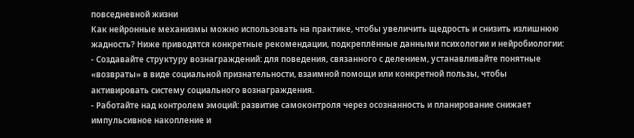повседневной жизни
Как нейронные механизмы можно использовать на практике, чтобы увеличить щедрость и снизить излишнюю жадность? Ниже приводятся конкретные рекомендации, подкреплённые данными психологии и нейробиологии:
- Создавайте структуру вознаграждений: для поведения, связанного с делением, устанавливайте понятные «возвраты» в виде социальной признательности, взаимной помощи или конкретной пользы, чтобы активировать систему социального вознаграждения.
- Работайте над контролем эмоций: развитие самоконтроля через осознанность и планирование снижает импульсивное накопление и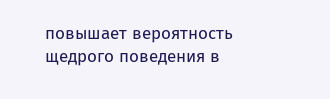повышает вероятность щедрого поведения в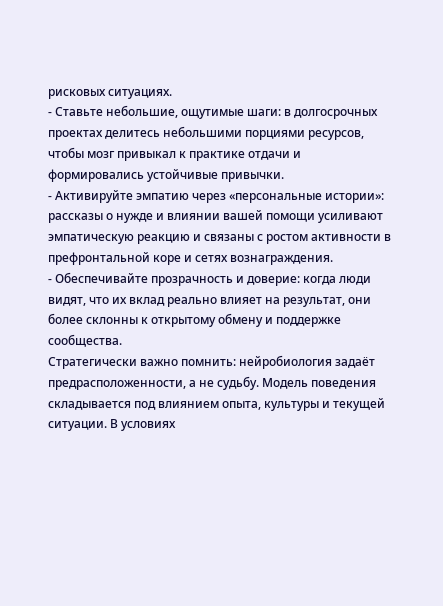рисковых ситуациях.
- Ставьте небольшие, ощутимые шаги: в долгосрочных проектах делитесь небольшими порциями ресурсов, чтобы мозг привыкал к практике отдачи и формировались устойчивые привычки.
- Активируйте эмпатию через «персональные истории»: рассказы о нужде и влиянии вашей помощи усиливают эмпатическую реакцию и связаны с ростом активности в префронтальной коре и сетях вознаграждения.
- Обеспечивайте прозрачность и доверие: когда люди видят, что их вклад реально влияет на результат, они более склонны к открытому обмену и поддержке сообщества.
Стратегически важно помнить: нейробиология задаёт предрасположенности, а не судьбу. Модель поведения складывается под влиянием опыта, культуры и текущей ситуации. В условиях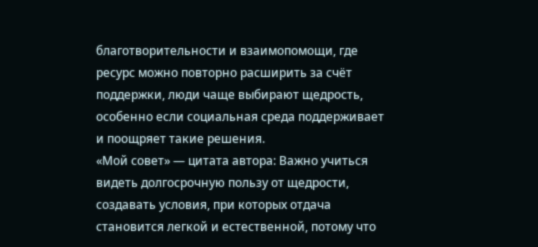благотворительности и взаимопомощи, где ресурс можно повторно расширить за счёт поддержки, люди чаще выбирают щедрость, особенно если социальная среда поддерживает и поощряет такие решения.
«Мой совет» — цитата автора: Важно учиться видеть долгосрочную пользу от щедрости, создавать условия, при которых отдача становится легкой и естественной, потому что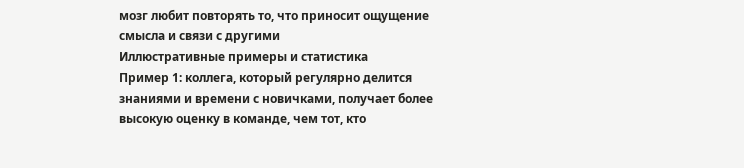мозг любит повторять то, что приносит ощущение смысла и связи с другими
Иллюстративные примеры и статистика
Пример 1: коллега, который регулярно делится знаниями и времени с новичками, получает более высокую оценку в команде, чем тот, кто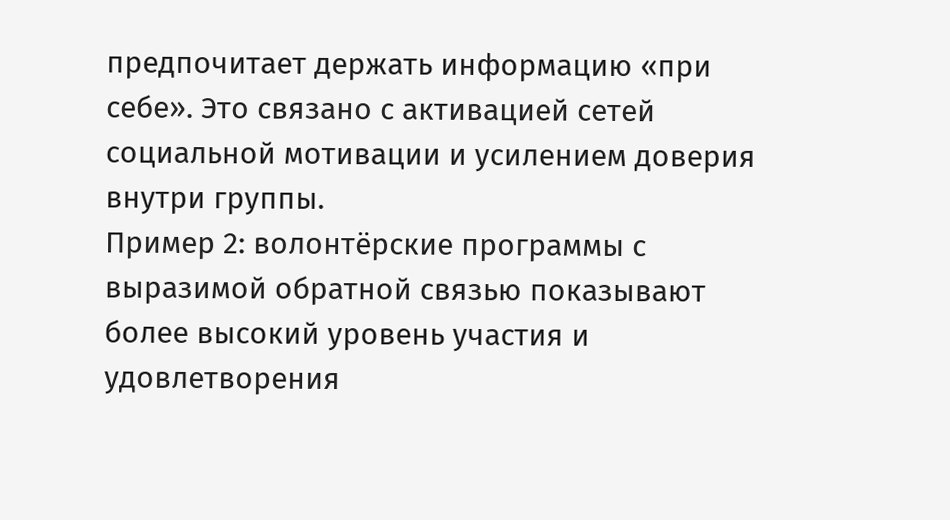предпочитает держать информацию «при себе». Это связано с активацией сетей социальной мотивации и усилением доверия внутри группы.
Пример 2: волонтёрские программы с выразимой обратной связью показывают более высокий уровень участия и удовлетворения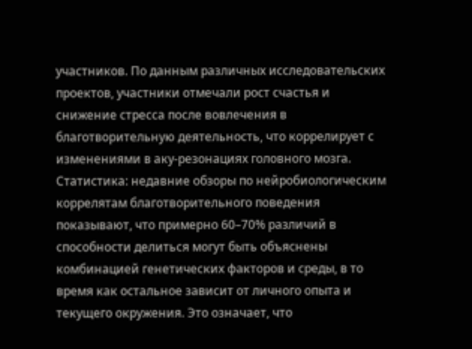участников. По данным различных исследовательских проектов, участники отмечали рост счастья и снижение стресса после вовлечения в благотворительную деятельность, что коррелирует с изменениями в аку-резонациях головного мозга.
Статистика: недавние обзоры по нейробиологическим коррелятам благотворительного поведения показывают, что примерно 60–70% различий в способности делиться могут быть объяснены комбинацией генетических факторов и среды, в то время как остальное зависит от личного опыта и текущего окружения. Это означает, что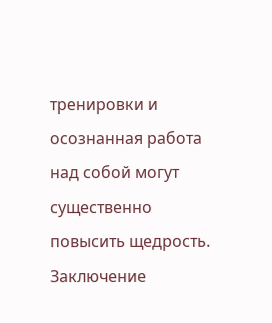тренировки и осознанная работа над собой могут существенно повысить щедрость.
Заключение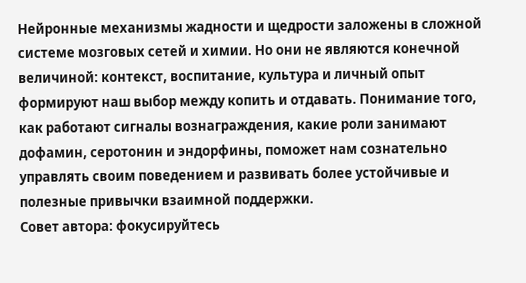Нейронные механизмы жадности и щедрости заложены в сложной системе мозговых сетей и химии. Но они не являются конечной величиной: контекст, воспитание, культура и личный опыт формируют наш выбор между копить и отдавать. Понимание того, как работают сигналы вознаграждения, какие роли занимают дофамин, серотонин и эндорфины, поможет нам сознательно управлять своим поведением и развивать более устойчивые и полезные привычки взаимной поддержки.
Совет автора: фокусируйтесь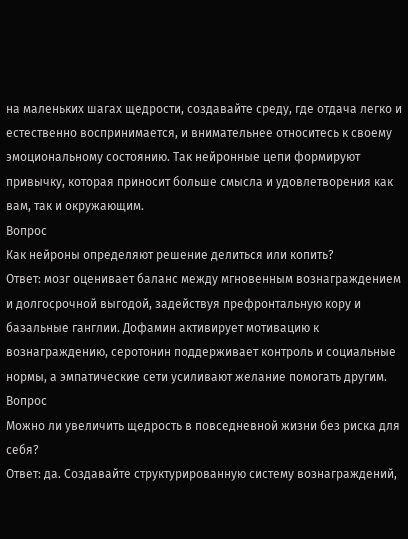на маленьких шагах щедрости, создавайте среду, где отдача легко и естественно воспринимается, и внимательнее относитесь к своему эмоциональному состоянию. Так нейронные цепи формируют привычку, которая приносит больше смысла и удовлетворения как вам, так и окружающим.
Вопрос
Как нейроны определяют решение делиться или копить?
Ответ: мозг оценивает баланс между мгновенным вознаграждением и долгосрочной выгодой, задействуя префронтальную кору и базальные ганглии. Дофамин активирует мотивацию к вознаграждению, серотонин поддерживает контроль и социальные нормы, а эмпатические сети усиливают желание помогать другим.
Вопрос
Можно ли увеличить щедрость в повседневной жизни без риска для себя?
Ответ: да. Создавайте структурированную систему вознаграждений,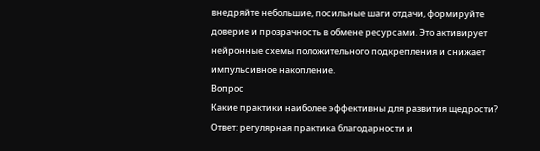внедряйте небольшие, посильные шаги отдачи, формируйте доверие и прозрачность в обмене ресурсами. Это активирует нейронные схемы положительного подкрепления и снижает импульсивное накопление.
Вопрос
Какие практики наиболее эффективны для развития щедрости?
Ответ: регулярная практика благодарности и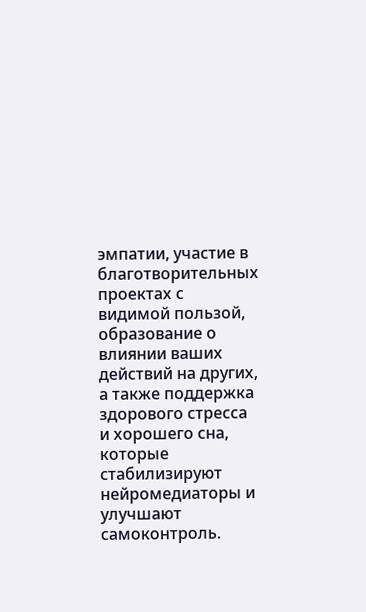эмпатии, участие в благотворительных проектах с видимой пользой, образование о влиянии ваших действий на других, а также поддержка здорового стресса и хорошего сна, которые стабилизируют нейромедиаторы и улучшают самоконтроль.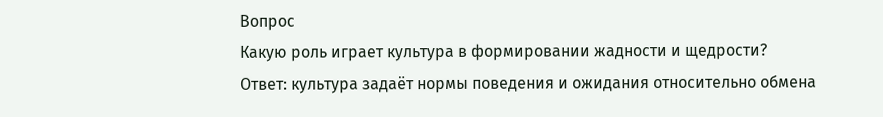Вопрос
Какую роль играет культура в формировании жадности и щедрости?
Ответ: культура задаёт нормы поведения и ожидания относительно обмена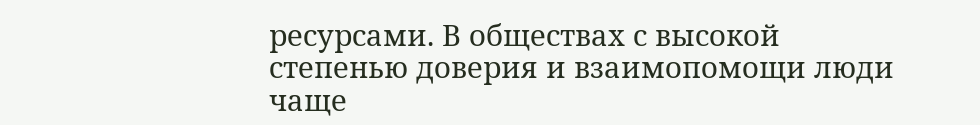ресурсами. В обществах с высокой степенью доверия и взаимопомощи люди чаще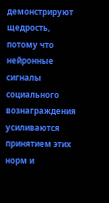демонстрируют щедрость, потому что нейронные сигналы социального вознаграждения усиливаются принятием этих норм и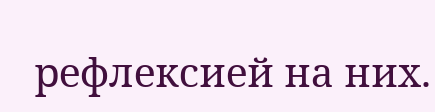рефлексией на них.